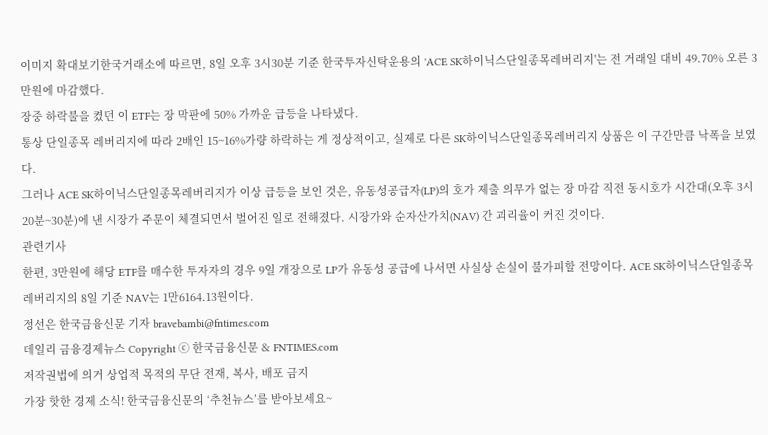이미지 확대보기한국거래소에 따르면, 8일 오후 3시30분 기준 한국투자신탁운용의 'ACE SK하이닉스단일종목레버리지'는 전 거래일 대비 49.70% 오른 3만원에 마감했다.
장중 하락불을 켰던 이 ETF는 장 막판에 50% 가까운 급등을 나타냈다.
통상 단일종목 레버리지에 따라 2배인 15~16%가량 하락하는 게 정상적이고, 실제로 다른 SK하이닉스단일종목레버리지 상품은 이 구간만큼 낙폭을 보였다.
그러나 ACE SK하이닉스단일종목레버리지가 이상 급등을 보인 것은, 유동성공급자(LP)의 호가 제출 의무가 없는 장 마감 직전 동시호가 시간대(오후 3시20분~30분)에 낸 시장가 주문이 체결되면서 벌어진 일로 전해졌다. 시장가와 순자산가치(NAV) 간 괴리율이 커진 것이다.
관련기사
한편, 3만원에 해당 ETF를 매수한 투자자의 경우 9일 개장으로 LP가 유동성 공급에 나서면 사실상 손실이 불가피할 전망이다. ACE SK하이닉스단일종목레버리지의 8일 기준 NAV는 1만6164.13원이다.
정선은 한국금융신문 기자 bravebambi@fntimes.com
데일리 금융경제뉴스 Copyright ⓒ 한국금융신문 & FNTIMES.com
저작권법에 의거 상업적 목적의 무단 전재, 복사, 배포 금지
가장 핫한 경제 소식! 한국금융신문의 ‘추천뉴스’를 받아보세요~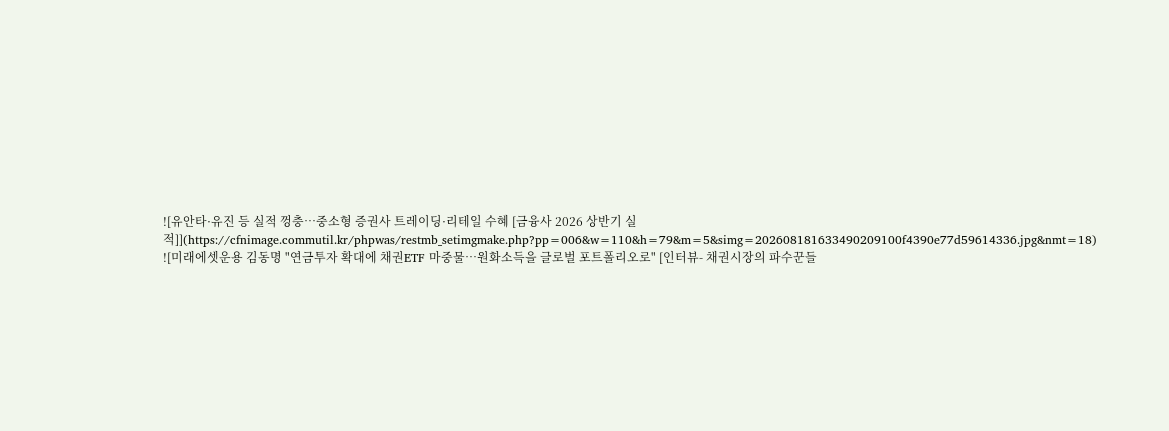![유안타·유진 등 실적 껑충…중소형 증권사 트레이딩·리테일 수혜 [금융사 2026 상반기 실적]](https://cfnimage.commutil.kr/phpwas/restmb_setimgmake.php?pp=006&w=110&h=79&m=5&simg=202608181633490209100f4390e77d59614336.jpg&nmt=18)
![미래에셋운용 김동명 "연금투자 확대에 채권ETF 마중물…원화소득을 글로벌 포트폴리오로" [인터뷰- 채권시장의 파수꾼들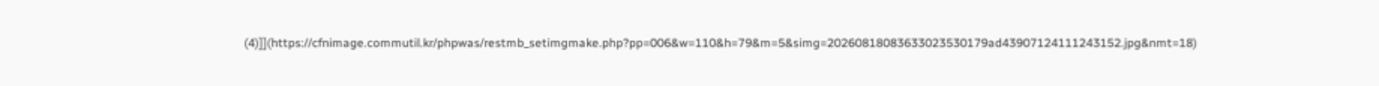(4)]](https://cfnimage.commutil.kr/phpwas/restmb_setimgmake.php?pp=006&w=110&h=79&m=5&simg=20260818083633023530179ad43907124111243152.jpg&nmt=18)